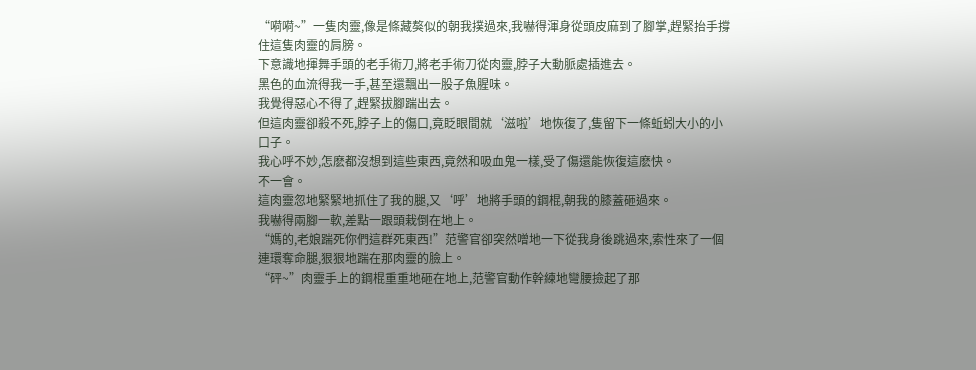“嗬嗬~”一隻肉靈,像是條藏獒似的朝我撲過來,我嚇得渾身從頭皮麻到了腳掌,趕緊抬手撐住這隻肉靈的肩膀。
下意識地揮舞手頭的老手術刀,將老手術刀從肉靈,脖子大動脈處插進去。
黑色的血流得我一手,甚至還飄出一股子魚腥味。
我覺得惡心不得了,趕緊拔腳踹出去。
但這肉靈卻殺不死,脖子上的傷口,竟眨眼間就‘滋啦’地恢復了,隻留下一條蚯蚓大小的小口子。
我心呼不妙,怎麽都沒想到這些東西,竟然和吸血鬼一樣,受了傷還能恢復這麽快。
不一會。
這肉靈忽地緊緊地抓住了我的腿,又‘呼’地將手頭的鋼棍,朝我的膝蓋砸過來。
我嚇得兩腳一軟,差點一跟頭栽倒在地上。
“媽的,老娘踹死你們這群死東西!”范警官卻突然噌地一下從我身後跳過來,索性來了一個連環奪命腿,狠狠地踹在那肉靈的臉上。
“砰~”肉靈手上的鋼棍重重地砸在地上,范警官動作幹練地彎腰撿起了那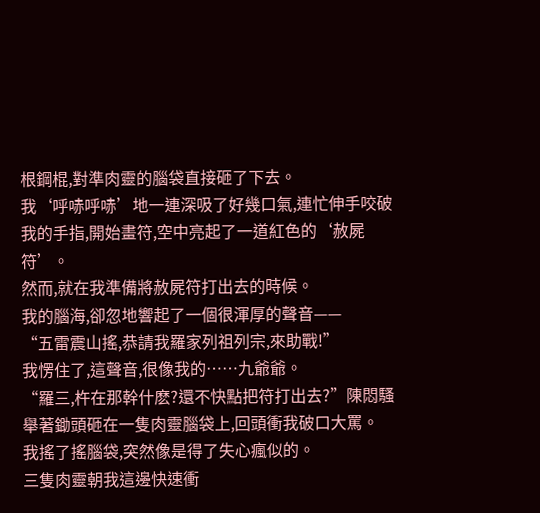根鋼棍,對準肉靈的腦袋直接砸了下去。
我‘呼哧呼哧’地一連深吸了好幾口氣,連忙伸手咬破我的手指,開始畫符,空中亮起了一道紅色的‘赦屍符’。
然而,就在我準備將赦屍符打出去的時候。
我的腦海,卻忽地響起了一個很渾厚的聲音——
“五雷震山搖,恭請我羅家列祖列宗,來助戰!”
我愣住了,這聲音,很像我的……九爺爺。
“羅三,杵在那幹什麽?還不快點把符打出去?”陳悶騷舉著鋤頭砸在一隻肉靈腦袋上,回頭衝我破口大罵。
我搖了搖腦袋,突然像是得了失心瘋似的。
三隻肉靈朝我這邊快速衝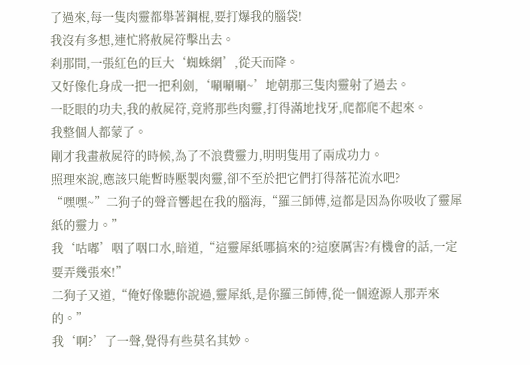了過來,每一隻肉靈都舉著鋼棍,要打爆我的腦袋!
我沒有多想,連忙將赦屍符擊出去。
刹那間,一張紅色的巨大‘蜘蛛網’,從天而降。
又好像化身成一把一把利劍,‘唰唰唰~’地朝那三隻肉靈射了過去。
一眨眼的功夫,我的赦屍符,竟將那些肉靈,打得滿地找牙,爬都爬不起來。
我整個人都蒙了。
剛才我畫赦屍符的時候,為了不浪費靈力,明明隻用了兩成功力。
照理來說,應該只能暫時壓製肉靈,卻不至於把它們打得落花流水吧?
“嘿嘿~”二狗子的聲音響起在我的腦海,“羅三師傅,這都是因為你吸收了靈犀紙的靈力。”
我‘咕嘟’咽了咽口水,暗道,“這靈犀紙哪搞來的?這麽厲害?有機會的話,一定要弄幾張來!”
二狗子又道,“俺好像聽你說過,靈犀紙,是你羅三師傅,從一個遼源人那弄來的。”
我‘啊?’了一聲,覺得有些莫名其妙。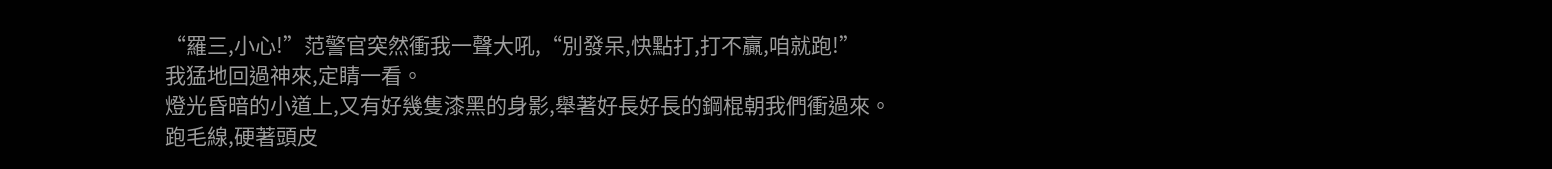“羅三,小心!”范警官突然衝我一聲大吼,“別發呆,快點打,打不贏,咱就跑!”
我猛地回過神來,定睛一看。
燈光昏暗的小道上,又有好幾隻漆黑的身影,舉著好長好長的鋼棍朝我們衝過來。
跑毛線,硬著頭皮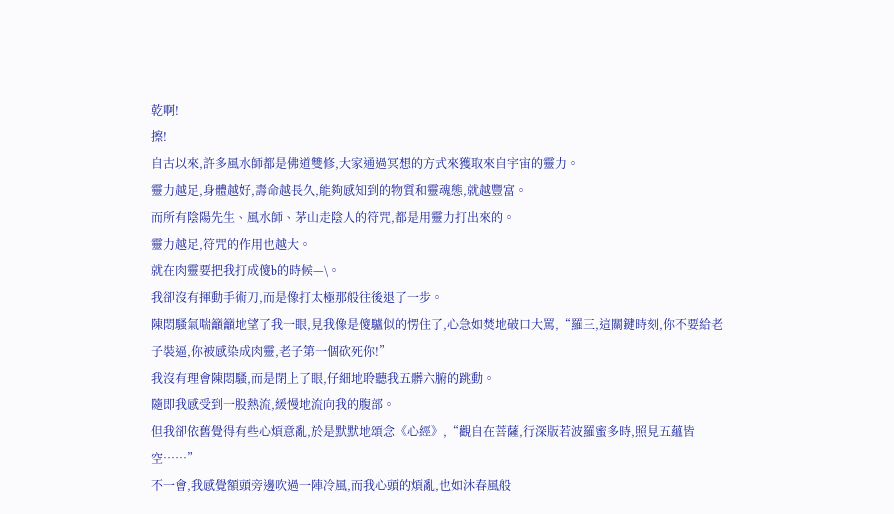乾啊!
擦!
自古以來,許多風水師都是佛道雙修,大家通過冥想的方式來獲取來自宇宙的靈力。
靈力越足,身體越好,壽命越長久,能夠感知到的物質和靈魂態,就越豐富。
而所有陰陽先生、風水師、茅山走陰人的符咒,都是用靈力打出來的。
靈力越足,符咒的作用也越大。
就在肉靈要把我打成傻b的時候—\。
我卻沒有揮動手術刀,而是像打太極那般往後退了一步。
陳悶騷氣喘籲籲地望了我一眼,見我像是傻驢似的愣住了,心急如焚地破口大罵,“羅三,這關鍵時刻,你不要給老子裝逼,你被感染成肉靈,老子第一個砍死你!”
我沒有理會陳悶騷,而是閉上了眼,仔細地聆聽我五髒六腑的跳動。
隨即我感受到一股熱流,緩慢地流向我的腹部。
但我卻依舊覺得有些心煩意亂,於是默默地頌念《心經》,“觀自在菩薩,行深版若波羅蜜多時,照見五蘊皆空……”
不一會,我感覺額頭旁邊吹過一陣冷風,而我心頭的煩亂,也如沐春風般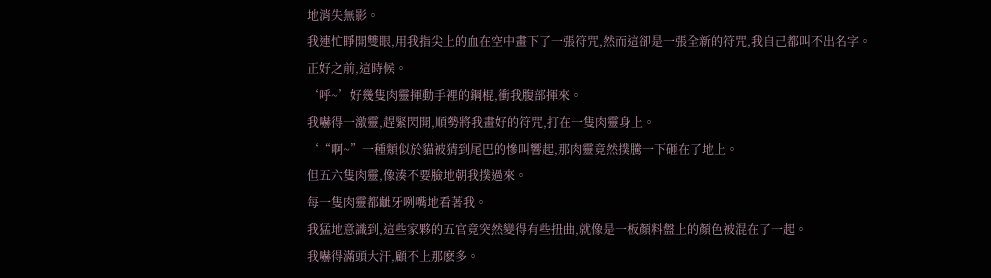地消失無影。
我連忙睜開雙眼,用我指尖上的血在空中畫下了一張符咒,然而這卻是一張全新的符咒,我自己都叫不出名字。
正好之前,這時候。
‘呼~’好幾隻肉靈揮動手裡的鋼棍,衝我腹部揮來。
我嚇得一激靈,趕緊閃開,順勢將我畫好的符咒,打在一隻肉靈身上。
‘“啊~”一種類似於貓被猜到尾巴的慘叫響起,那肉靈竟然撲騰一下砸在了地上。
但五六隻肉靈,像湊不要臉地朝我撲過來。
每一隻肉靈都齜牙咧嘴地看著我。
我猛地意識到,這些家夥的五官竟突然變得有些扭曲,就像是一板顏料盤上的顏色被混在了一起。
我嚇得滿頭大汗,顧不上那麽多。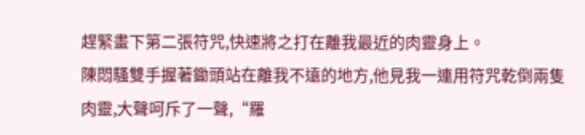趕緊畫下第二張符咒,快速將之打在離我最近的肉靈身上。
陳悶騷雙手握著鋤頭站在離我不遠的地方,他見我一連用符咒乾倒兩隻肉靈,大聲呵斥了一聲,“羅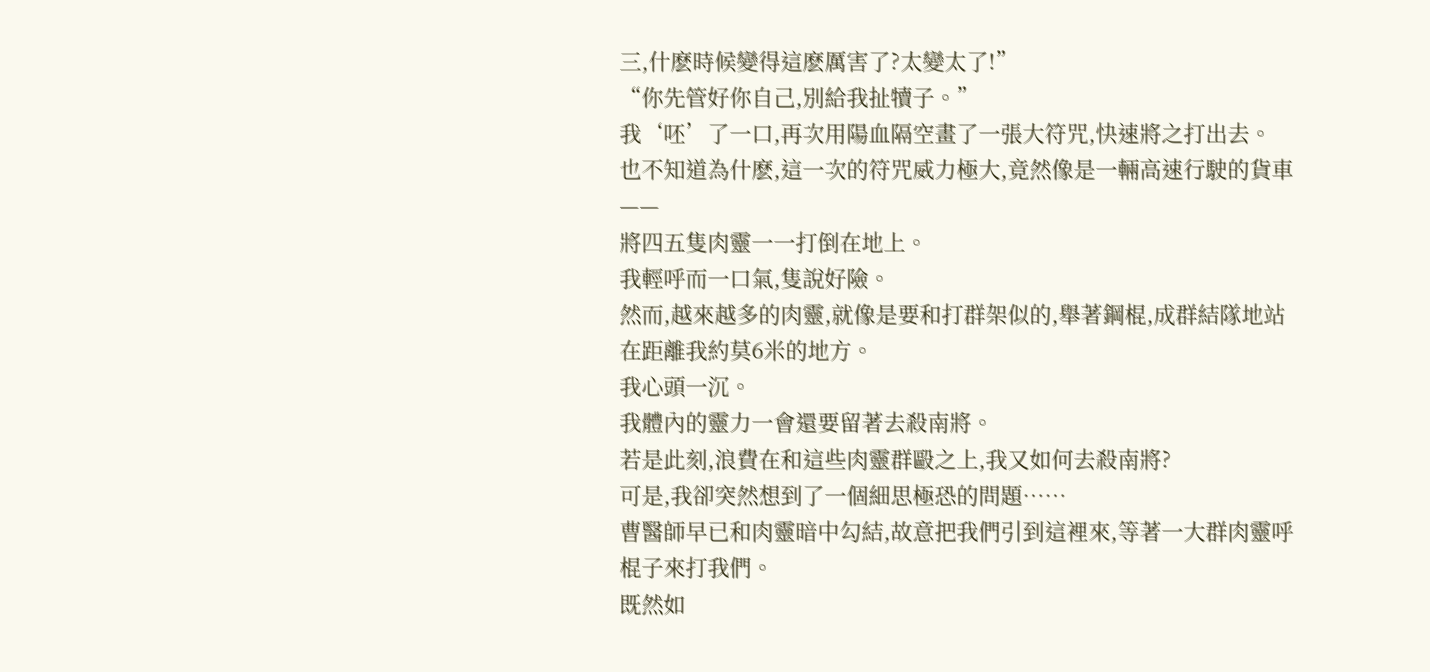三,什麽時候變得這麽厲害了?太變太了!”
“你先管好你自己,別給我扯犢子。”
我‘呸’了一口,再次用陽血隔空畫了一張大符咒,快速將之打出去。
也不知道為什麽,這一次的符咒威力極大,竟然像是一輛高速行駛的貨車——
將四五隻肉靈一一打倒在地上。
我輕呼而一口氣,隻說好險。
然而,越來越多的肉靈,就像是要和打群架似的,舉著鋼棍,成群結隊地站在距離我約莫6米的地方。
我心頭一沉。
我體內的靈力一會還要留著去殺南將。
若是此刻,浪費在和這些肉靈群毆之上,我又如何去殺南將?
可是,我卻突然想到了一個細思極恐的問題……
曹醫師早已和肉靈暗中勾結,故意把我們引到這裡來,等著一大群肉靈呼棍子來打我們。
既然如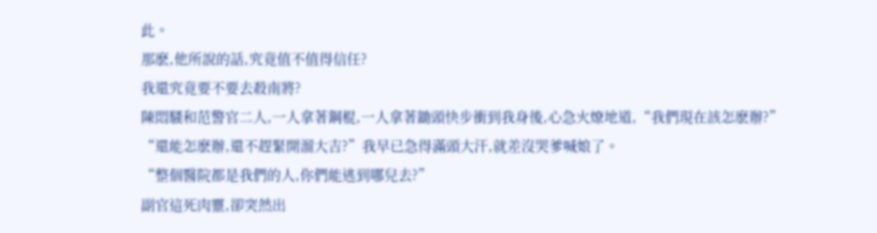此。
那麽,他所說的話,究竟值不值得信任?
我還究竟要不要去殺南將?
陳悶騷和范警官二人,一人拿著鋼棍,一人拿著鋤頭快步衝到我身後,心急火燎地道,“我們現在該怎麽辦?”
“還能怎麽辦,還不趕緊開溜大吉?”我早已急得滿頭大汗,就差沒哭爹喊娘了。
“整個醫院都是我們的人,你們能逃到哪兒去?”
副官這死肉靈,卻突然出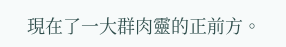現在了一大群肉靈的正前方。